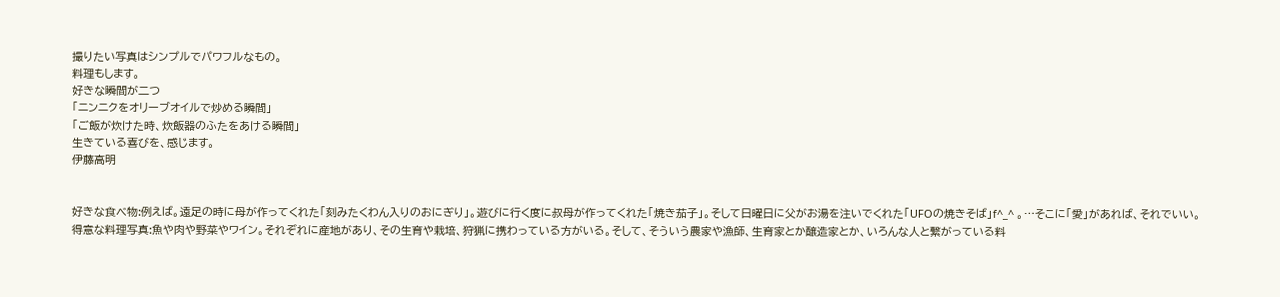撮りたい写真はシンプルでパワフルなもの。
料理もします。
好きな瞬間が二つ
「ニンニクをオリーブオイルで炒める瞬間」
「ご飯が炊けた時、炊飯器のふたをあける瞬間」
生きている喜びを、感じます。
伊藤高明


好きな食べ物:例えば。遠足の時に母が作ってくれた「刻みたくわん入りのおにぎり」。遊びに行く度に叔母が作ってくれた「焼き茄子」。そして日曜日に父がお湯を注いでくれた「UFOの焼きそば」f^_^ 。…そこに「愛」があれば、それでいい。
得意な料理写真:魚や肉や野菜やワイン。それぞれに産地があり、その生育や栽培、狩猟に携わっている方がいる。そして、そういう農家や漁師、生育家とか醸造家とか、いろんな人と繋がっている料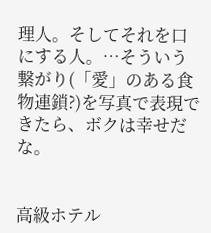理人。そしてそれを口にする人。…そういう 繋がり(「愛」のある食物連鎖?)を写真で表現できたら、ボクは幸せだな。


高級ホテル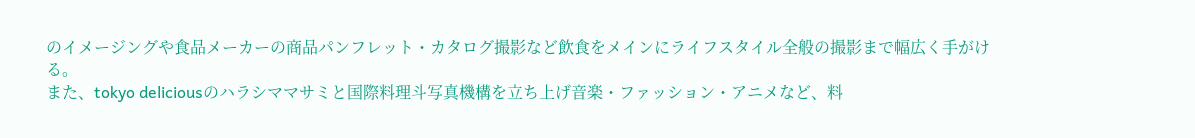のイメージングや食品メーカーの商品パンフレット・カタログ撮影など飲食をメインにライフスタイル全般の撮影まで幅広く手がける。
また、tokyo deliciousのハラシママサミと国際料理斗写真機構を立ち上げ音楽・ファッション・アニメなど、料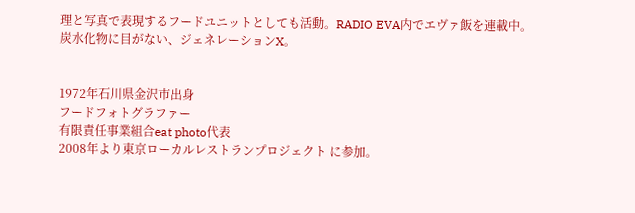理と写真で表現するフードユニットとしても活動。RADIO EVA内でエヴァ飯を連載中。
炭水化物に目がない、ジェネレーションX。


1972年石川県金沢市出身
フードフォトグラファー
有限責任事業組合eat photo代表
2008年より東京ローカルレストランプロジェクト に参加。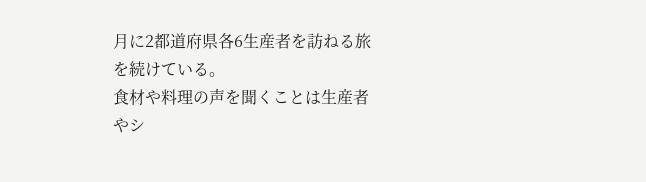月に2都道府県各6生産者を訪ねる旅を続けている。
食材や料理の声を聞くことは生産者やシ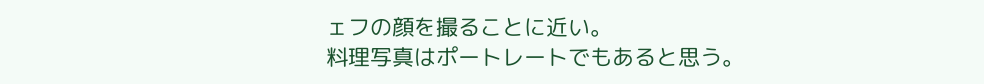ェフの顔を撮ることに近い。
料理写真はポートレートでもあると思う。